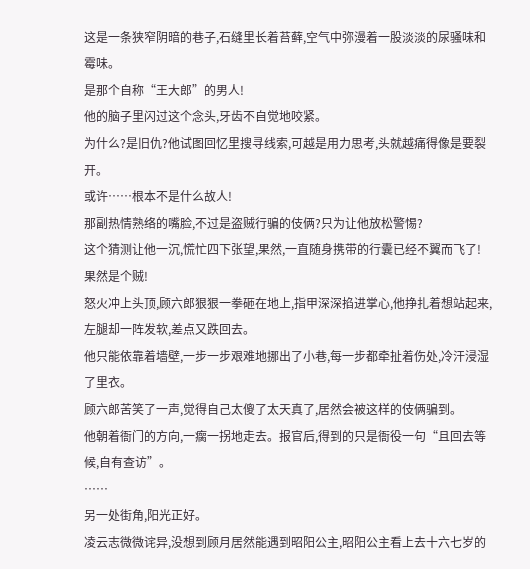这是一条狭窄阴暗的巷子,石缝里长着苔藓,空气中弥漫着一股淡淡的尿骚味和霉味。
是那个自称“王大郎”的男人!
他的脑子里闪过这个念头,牙齿不自觉地咬紧。
为什么?是旧仇?他试图回忆里搜寻线索,可越是用力思考,头就越痛得像是要裂开。
或许……根本不是什么故人!
那副热情熟络的嘴脸,不过是盗贼行骗的伎俩?只为让他放松警惕?
这个猜测让他一沉,慌忙四下张望,果然,一直随身携带的行囊已经不翼而飞了!
果然是个贼!
怒火冲上头顶,顾六郎狠狠一拳砸在地上,指甲深深掐进掌心,他挣扎着想站起来,左腿却一阵发软,差点又跌回去。
他只能依靠着墙壁,一步一步艰难地挪出了小巷,每一步都牵扯着伤处,冷汗浸湿了里衣。
顾六郎苦笑了一声,觉得自己太傻了太天真了,居然会被这样的伎俩骗到。
他朝着衙门的方向,一瘸一拐地走去。报官后,得到的只是衙役一句“且回去等候,自有查访”。
……
另一处街角,阳光正好。
凌云志微微诧异,没想到顾月居然能遇到昭阳公主,昭阳公主看上去十六七岁的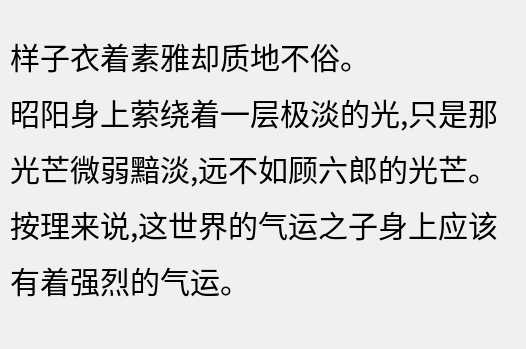样子衣着素雅却质地不俗。
昭阳身上萦绕着一层极淡的光,只是那光芒微弱黯淡,远不如顾六郎的光芒。
按理来说,这世界的气运之子身上应该有着强烈的气运。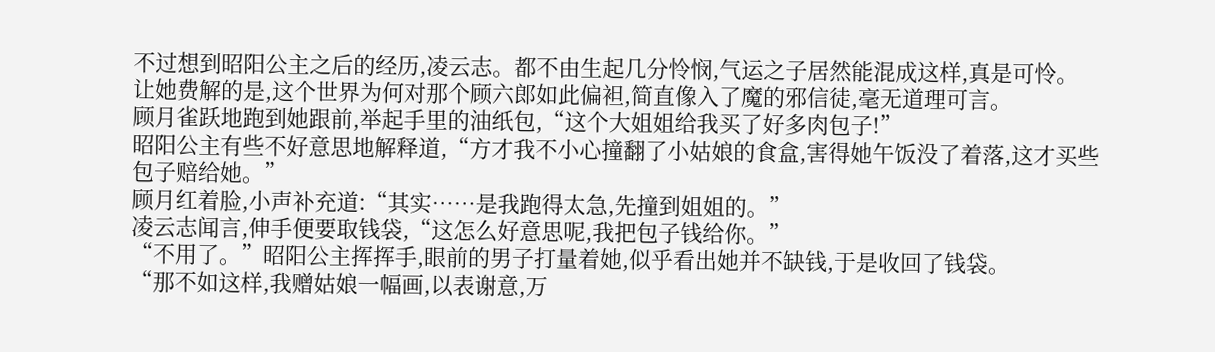不过想到昭阳公主之后的经历,凌云志。都不由生起几分怜悯,气运之子居然能混成这样,真是可怜。
让她费解的是,这个世界为何对那个顾六郎如此偏袒,简直像入了魔的邪信徒,毫无道理可言。
顾月雀跃地跑到她跟前,举起手里的油纸包,“这个大姐姐给我买了好多肉包子!”
昭阳公主有些不好意思地解释道,“方才我不小心撞翻了小姑娘的食盒,害得她午饭没了着落,这才买些包子赔给她。”
顾月红着脸,小声补充道:“其实……是我跑得太急,先撞到姐姐的。”
凌云志闻言,伸手便要取钱袋,“这怎么好意思呢,我把包子钱给你。”
“不用了。”昭阳公主挥挥手,眼前的男子打量着她,似乎看出她并不缺钱,于是收回了钱袋。
“那不如这样,我赠姑娘一幅画,以表谢意,万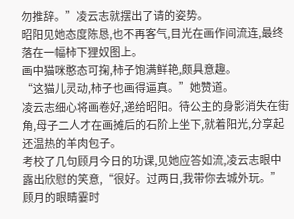勿推辞。”凌云志就摆出了请的姿势。
昭阳见她态度陈恳,也不再客气,目光在画作间流连,最终落在一幅柿下狸奴图上。
画中猫咪憨态可掬,柿子饱满鲜艳,颇具意趣。
“这猫儿灵动,柿子也画得逼真。”她赞道。
凌云志细心将画卷好,递给昭阳。待公主的身影消失在街角,母子二人才在画摊后的石阶上坐下,就着阳光,分享起还温热的羊肉包子。
考校了几句顾月今日的功课,见她应答如流,凌云志眼中露出欣慰的笑意,“很好。过两日,我带你去城外玩。”
顾月的眼睛霎时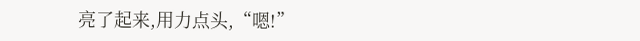亮了起来,用力点头,“嗯!”